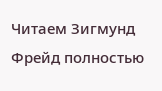Читаем Зигмунд Фрейд полностью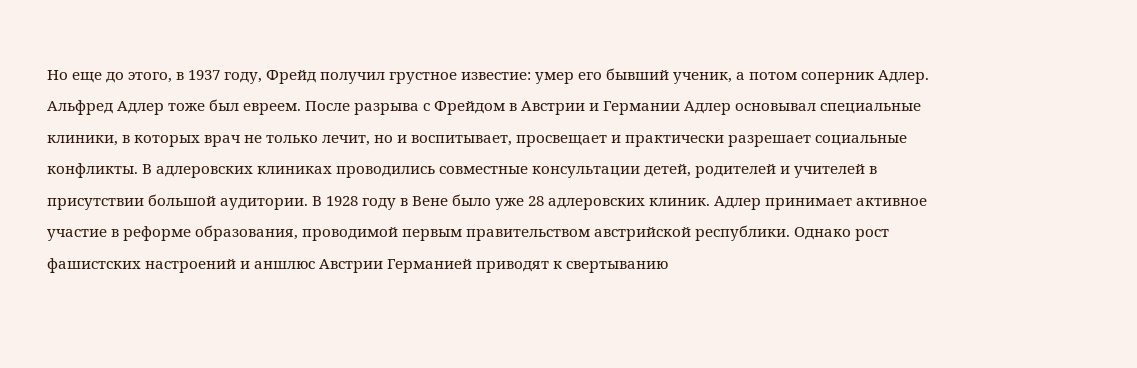Но еще до этого, в 1937 году, Фрейд получил грустное известие: умер его бывший ученик, а потом соперник Адлер. Альфред Адлер тоже был евреем. После разрыва с Фрейдом в Австрии и Германии Адлер основывал специальные клиники, в которых врач не только лечит, но и воспитывает, просвещает и практически разрешает социальные конфликты. В адлеровских клиниках проводились совместные консультации детей, родителей и учителей в присутствии большой аудитории. В 1928 году в Вене было уже 28 адлеровских клиник. Адлер принимает активное участие в реформе образования, проводимой первым правительством австрийской республики. Однако рост фашистских настроений и аншлюс Австрии Германией приводят к свертыванию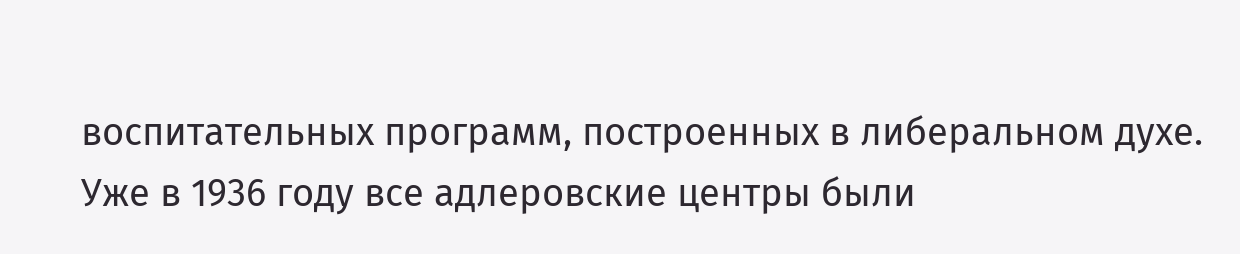воспитательных программ, построенных в либеральном духе. Уже в 1936 году все адлеровские центры были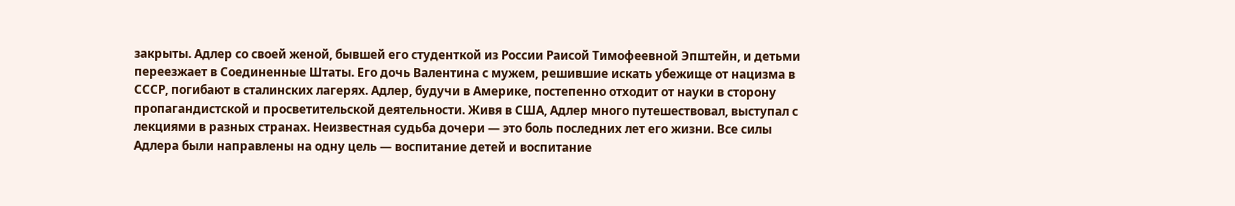закрыты. Адлер со своей женой, бывшей его студенткой из России Раисой Тимофеевной Эпштейн, и детьми переезжает в Соединенные Штаты. Его дочь Валентина с мужем, решившие искать убежище от нацизма в СССР, погибают в сталинских лагерях. Адлер, будучи в Америке, постепенно отходит от науки в сторону пропагандистской и просветительской деятельности. Живя в США, Адлер много путешествовал, выступал с лекциями в разных странах. Неизвестная судьба дочери — это боль последних лет его жизни. Все силы Адлера были направлены на одну цель — воспитание детей и воспитание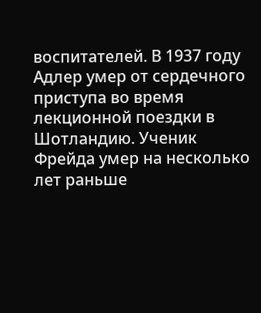воспитателей. В 1937 году Адлер умер от сердечного приступа во время лекционной поездки в Шотландию. Ученик Фрейда умер на несколько лет раньше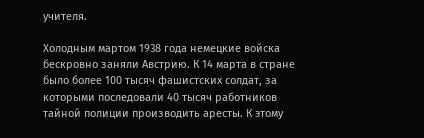учителя.

Холодным мартом 1938 года немецкие войска бескровно заняли Австрию. К 14 марта в стране было более 100 тысяч фашистских солдат, за которыми последовали 40 тысяч работников тайной полиции производить аресты. К этому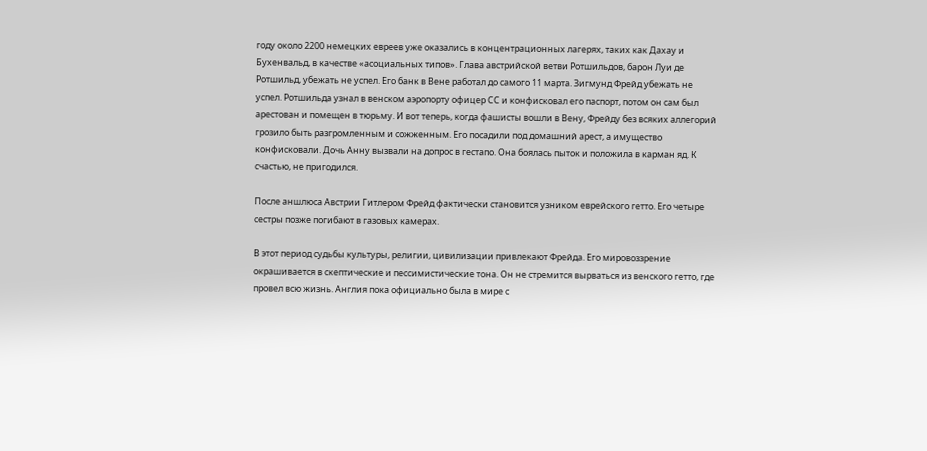году около 2200 немецких евреев уже оказались в концентрационных лагерях, таких как Дахау и Бухенвальд, в качестве «асоциальных типов». Глава австрийской ветви Ротшильдов, барон Луи де Ротшильд, убежать не успел. Его банк в Вене работал до самого 11 марта. Зигмунд Фрейд убежать не успел. Ротшильда узнал в венском аэропорту офицер СС и конфисковал его паспорт, потом он сам был арестован и помещен в тюрьму. И вот теперь, когда фашисты вошли в Вену, Фрейду без всяких аллегорий грозило быть разгромленным и сожженным. Его посадили под домашний арест, а имущество конфисковали. Дочь Анну вызвали на допрос в гестапо. Она боялась пыток и положила в карман яд. К счастью, не пригодился.

После аншлюса Австрии Гитлером Фрейд фактически становится узником еврейского гетто. Его четыре сестры позже погибают в газовых камерах.

В этот период судьбы культуры, религии, цивилизации привлекают Фрейда. Его мировоззрение окрашивается в скептические и пессимистические тона. Он не стремится вырваться из венского гетто, где провел всю жизнь. Англия пока официально была в мире с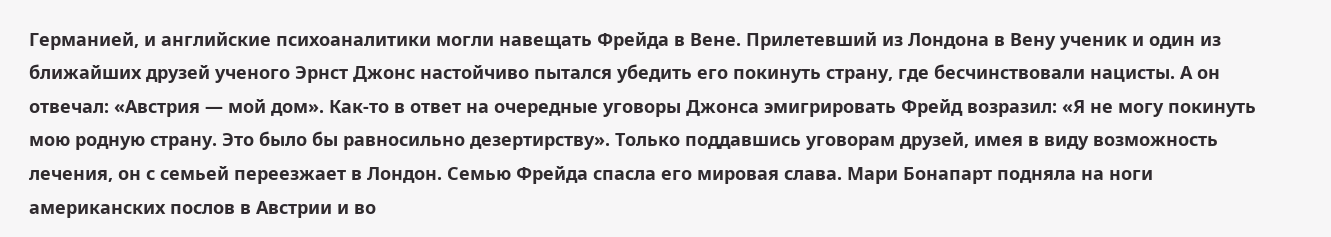Германией, и английские психоаналитики могли навещать Фрейда в Вене. Прилетевший из Лондона в Вену ученик и один из ближайших друзей ученого Эрнст Джонс настойчиво пытался убедить его покинуть страну, где бесчинствовали нацисты. А он отвечал: «Австрия — мой дом». Как-то в ответ на очередные уговоры Джонса эмигрировать Фрейд возразил: «Я не могу покинуть мою родную страну. Это было бы равносильно дезертирству». Только поддавшись уговорам друзей, имея в виду возможность лечения, он с семьей переезжает в Лондон. Семью Фрейда спасла его мировая слава. Мари Бонапарт подняла на ноги американских послов в Австрии и во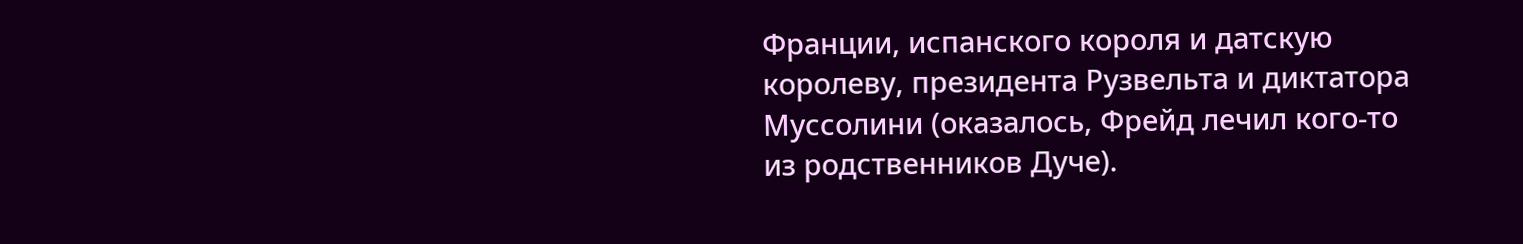Франции, испанского короля и датскую королеву, президента Рузвельта и диктатора Муссолини (оказалось, Фрейд лечил кого-то из родственников Дуче).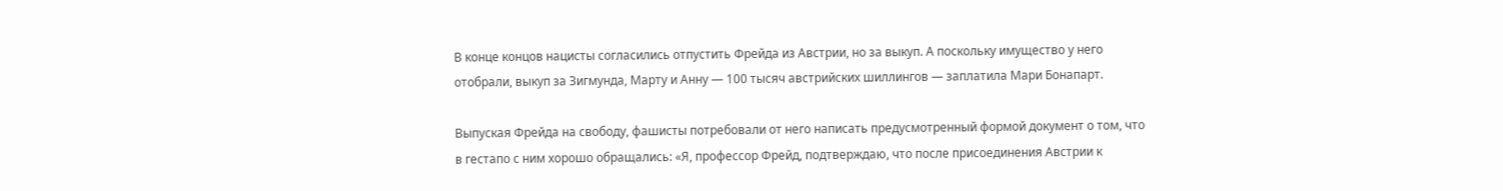В конце концов нацисты согласились отпустить Фрейда из Австрии, но за выкуп. А поскольку имущество у него отобрали, выкуп за Зигмунда, Марту и Анну — 100 тысяч австрийских шиллингов — заплатила Мари Бонапарт.

Выпуская Фрейда на свободу, фашисты потребовали от него написать предусмотренный формой документ о том, что в гестапо с ним хорошо обращались: «Я, профессор Фрейд, подтверждаю, что после присоединения Австрии к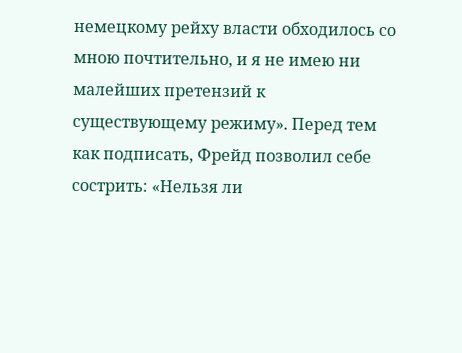немецкому рейху власти обходилось со мною почтительно, и я не имею ни малейших претензий к существующему режиму». Перед тем как подписать, Фрейд позволил себе сострить: «Нельзя ли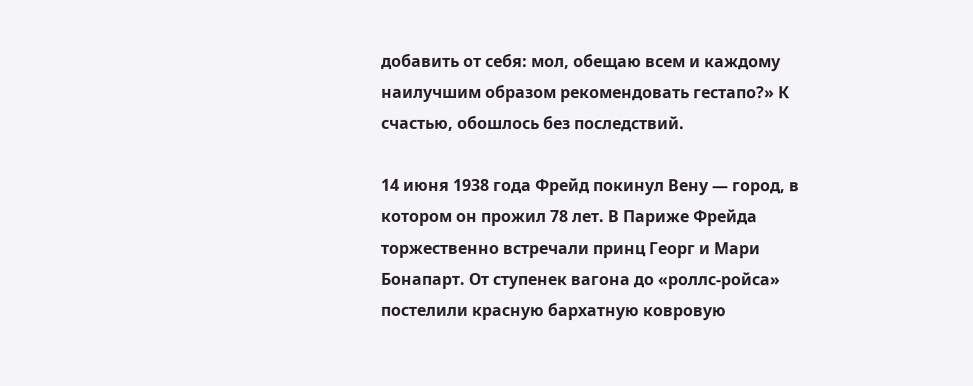добавить от себя: мол, обещаю всем и каждому наилучшим образом рекомендовать гестапо?» К счастью, обошлось без последствий.

14 июня 1938 года Фрейд покинул Вену — город, в котором он прожил 78 лет. В Париже Фрейда торжественно встречали принц Георг и Мари Бонапарт. От ступенек вагона до «роллс-ройса» постелили красную бархатную ковровую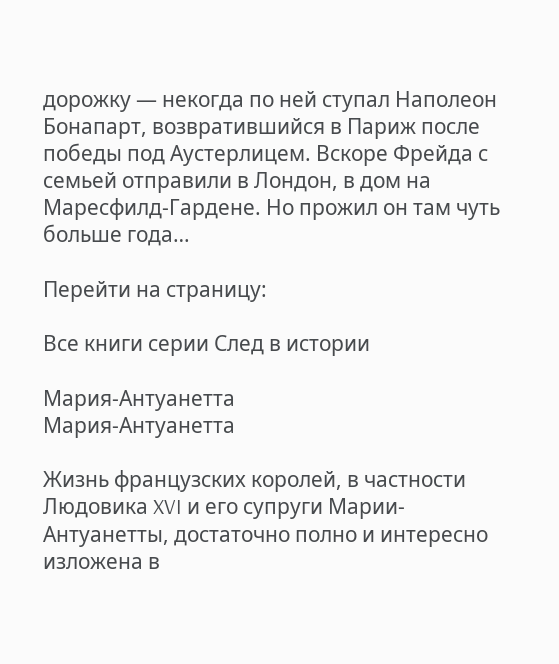дорожку — некогда по ней ступал Наполеон Бонапарт, возвратившийся в Париж после победы под Аустерлицем. Вскоре Фрейда с семьей отправили в Лондон, в дом на Маресфилд-Гардене. Но прожил он там чуть больше года…

Перейти на страницу:

Все книги серии След в истории

Мария-Антуанетта
Мария-Антуанетта

Жизнь французских королей, в частности Людовика XVI и его супруги Марии-Антуанетты, достаточно полно и интересно изложена в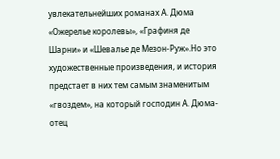увлекательнейших романах А. Дюма «Ожерелье королевы», «Графиня де Шарни» и «Шевалье де Мезон-Руж».Но это художественные произведения, и история предстает в них тем самым знаменитым «гвоздем», на который господин А. Дюма-отец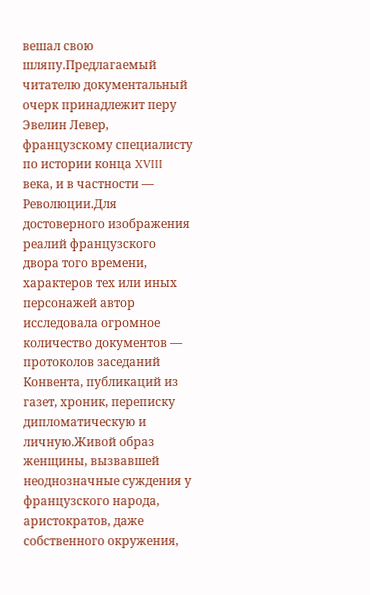вешал свою шляпу.Предлагаемый читателю документальный очерк принадлежит перу Эвелин Левер, французскому специалисту по истории конца XVIII века, и в частности — Революции.Для достоверного изображения реалий французского двора того времени, характеров тех или иных персонажей автор исследовала огромное количество документов — протоколов заседаний Конвента, публикаций из газет, хроник, переписку дипломатическую и личную.Живой образ женщины, вызвавшей неоднозначные суждения у французского народа, аристократов, даже собственного окружения,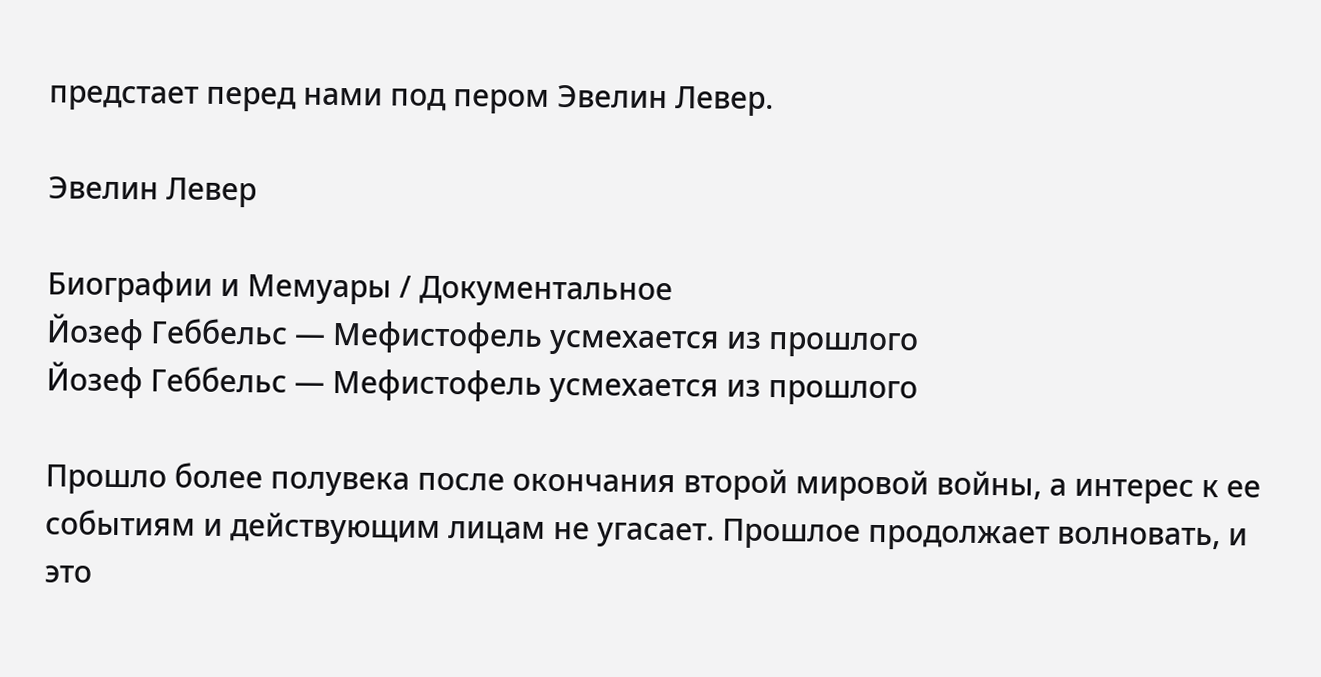предстает перед нами под пером Эвелин Левер.

Эвелин Левер

Биографии и Мемуары / Документальное
Йозеф Геббельс — Мефистофель усмехается из прошлого
Йозеф Геббельс — Мефистофель усмехается из прошлого

Прошло более полувека после окончания второй мировой войны, а интерес к ее событиям и действующим лицам не угасает. Прошлое продолжает волновать, и это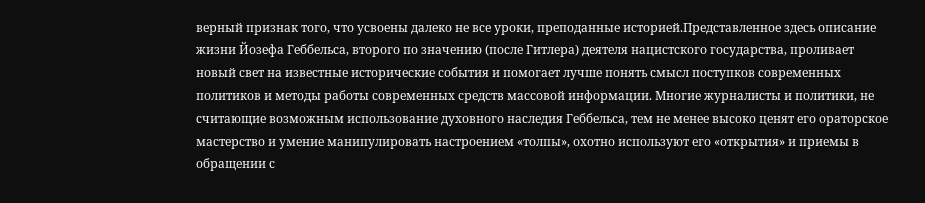верный признак того, что усвоены далеко не все уроки, преподанные историей.Представленное здесь описание жизни Йозефа Геббельса, второго по значению (после Гитлера) деятеля нацистского государства, проливает новый свет на известные исторические события и помогает лучше понять смысл поступков современных политиков и методы работы современных средств массовой информации. Многие журналисты и политики, не считающие возможным использование духовного наследия Геббельса, тем не менее высоко ценят его ораторское мастерство и умение манипулировать настроением «толпы», охотно используют его «открытия» и приемы в обращении с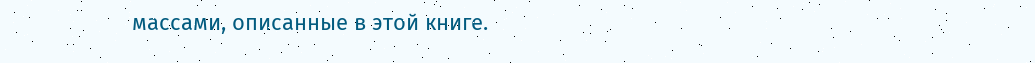массами, описанные в этой книге.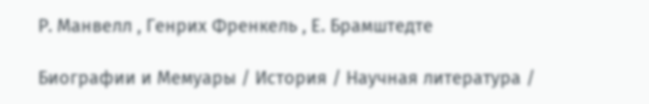Р. Манвелл , Генрих Френкель , Е. Брамштедте

Биографии и Мемуары / История / Научная литература /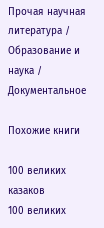Прочая научная литература / Образование и наука / Документальное

Похожие книги

100 великих казаков
100 великих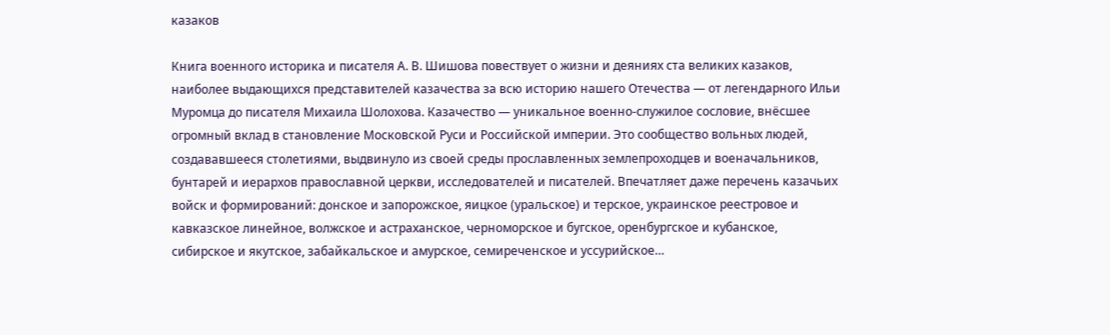казаков

Книга военного историка и писателя А. В. Шишова повествует о жизни и деяниях ста великих казаков, наиболее выдающихся представителей казачества за всю историю нашего Отечества — от легендарного Ильи Муромца до писателя Михаила Шолохова. Казачество — уникальное военно-служилое сословие, внёсшее огромный вклад в становление Московской Руси и Российской империи. Это сообщество вольных людей, создававшееся столетиями, выдвинуло из своей среды прославленных землепроходцев и военачальников, бунтарей и иерархов православной церкви, исследователей и писателей. Впечатляет даже перечень казачьих войск и формирований: донское и запорожское, яицкое (уральское) и терское, украинское реестровое и кавказское линейное, волжское и астраханское, черноморское и бугское, оренбургское и кубанское, сибирское и якутское, забайкальское и амурское, семиреченское и уссурийское…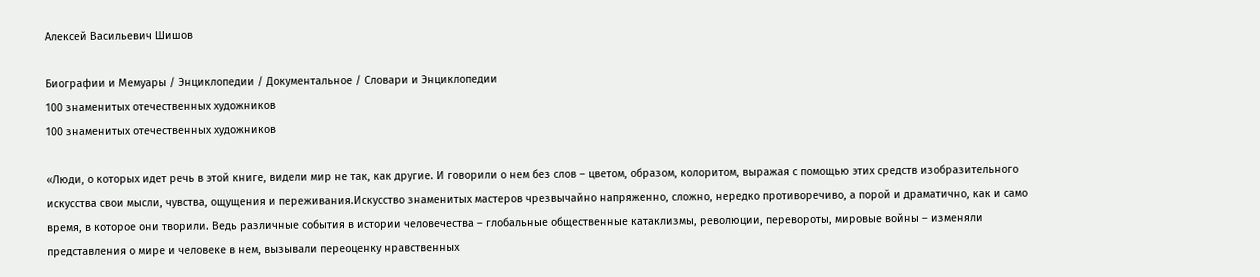Алексей Васильевич Шишов

Биографии и Мемуары / Энциклопедии / Документальное / Словари и Энциклопедии
100 знаменитых отечественных художников
100 знаменитых отечественных художников

«Люди, о которых идет речь в этой книге, видели мир не так, как другие. И говорили о нем без слов – цветом, образом, колоритом, выражая с помощью этих средств изобразительного искусства свои мысли, чувства, ощущения и переживания.Искусство знаменитых мастеров чрезвычайно напряженно, сложно, нередко противоречиво, а порой и драматично, как и само время, в которое они творили. Ведь различные события в истории человечества – глобальные общественные катаклизмы, революции, перевороты, мировые войны – изменяли представления о мире и человеке в нем, вызывали переоценку нравственных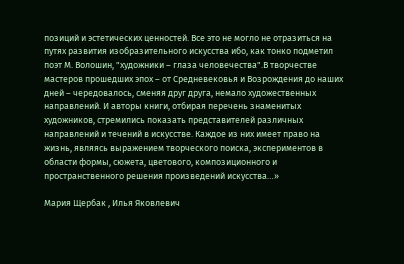позиций и эстетических ценностей. Все это не могло не отразиться на путях развития изобразительного искусства ибо, как тонко подметил поэт М. Волошин, "художники – глаза человечества".В творчестве мастеров прошедших эпох – от Средневековья и Возрождения до наших дней – чередовалось, сменяя друг друга, немало художественных направлений. И авторы книги, отбирая перечень знаменитых художников, стремились показать представителей различных направлений и течений в искусстве. Каждое из них имеет право на жизнь, являясь выражением творческого поиска, экспериментов в области формы, сюжета, цветового, композиционного и пространственного решения произведений искусства…»

Мария Щербак , Илья Яковлевич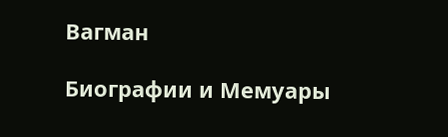Вагман

Биографии и Мемуары